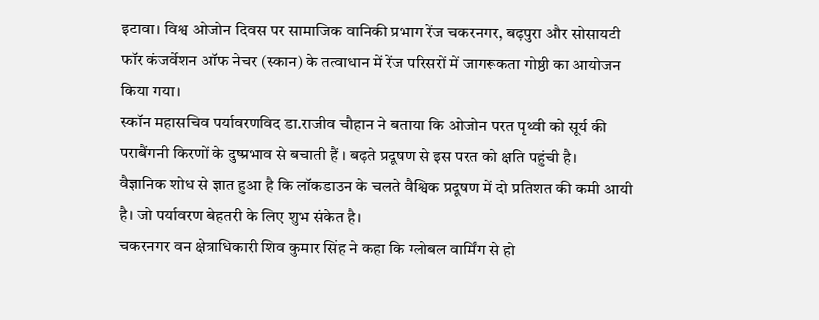इटावा। विश्व ओजोन दिवस पर सामाजिक वानिकी प्रभाग रेंज चकरनगर, बढ़पुरा और सोसायटी फॉर कंजर्वेशन ऑफ नेचर (स्कान) के तत्वाधान में रेंज परिसरों में जागरूकता गोष्ठी का आयोजन किया गया।
स्कॉन महासचिव पर्यावरणविद डा.राजीव चौहान ने बताया कि ओजोन परत पृथ्वी को सूर्य की पराबैंगनी किरणों के दुष्प्रभाव से बचाती हैं । बढ़ते प्रदूषण से इस परत को क्षति पहुंची है।
वैज्ञानिक शोध से ज्ञात हुआ है कि लॉकडाउन के चलते वैश्विक प्रदूषण में दो प्रतिशत की कमी आयी है। जो पर्यावरण बेहतरी के लिए शुभ संकेत है।
चकरनगर वन क्षेत्राधिकारी शिव कुमार सिंह ने कहा कि ग्लोबल वार्मिंग से हो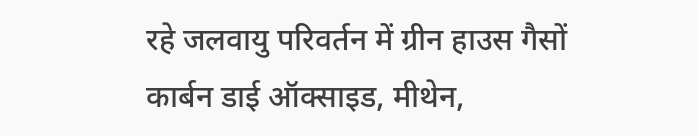रहे जलवायु परिवर्तन में ग्रीन हाउस गैसों कार्बन डाई ऑक्साइड, मीथेन,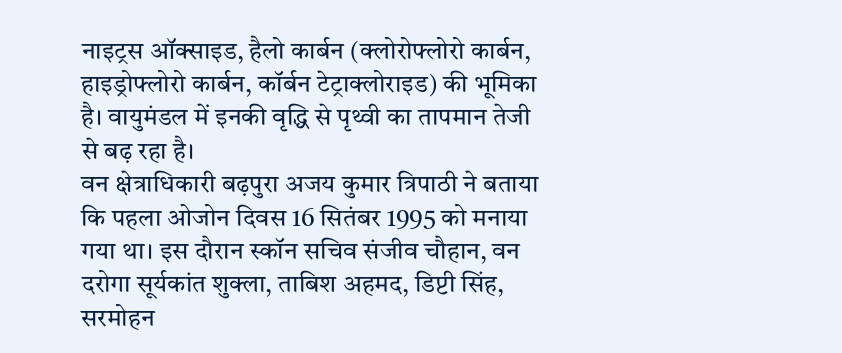नाइट्रस ऑक्साइड, हैलो कार्बन (क्लोरोफ्लोरो कार्बन, हाइड्रोफ्लोरो कार्बन, कॉर्बन टेट्राक्लोराइड) की भूमिका है। वायुमंडल में इनकी वृद्धि से पृथ्वी का तापमान तेजी से बढ़ रहा है।
वन क्षेत्राधिकारी बढ़पुरा अजय कुमार त्रिपाठी ने बताया कि पहला ओजोन दिवस 16 सितंबर 1995 को मनाया गया था। इस दौरान स्कॉन सचिव संजीव चौहान, वन दरोगा सूर्यकांत शुक्ला, ताबिश अहमद, डिप्टी सिंह, सरमोहन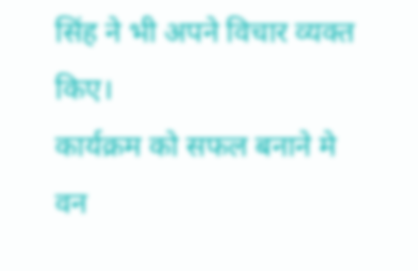सिंह ने भी अपने विचार व्यक्त किए।
कार्यक्रम को सफल बनाने मे वन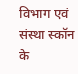विभाग एवं संस्था स्कॉन के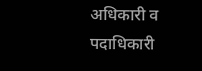अधिकारी व पदाधिकारी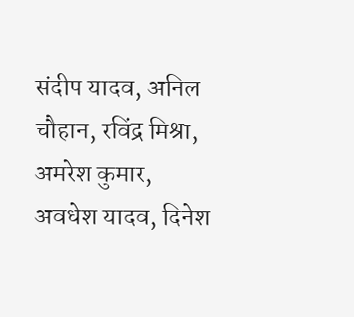संदीप यादव, अनिल चौहान, रविंद्र मिश्रा, अमरेश कुमार, अवधेश यादव, दिनेश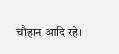चौहान आदि रहे।